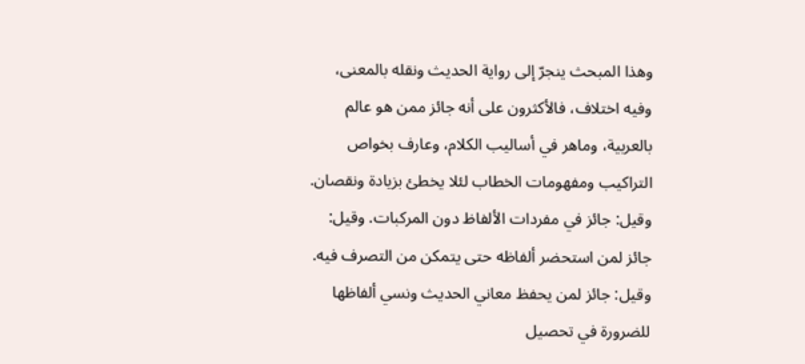وهذا المبحث ينجرّ إلى رواية الحديث ونقله بالمعنى، وفيه اختلاف، فالأكثرون على أنه جائز ممن هو عالم بالعربية، وماهر في أساليب الكلام، وعارف بخواص التراكيب ومفهومات الخطاب لئلا يخطئ بزيادة ونقصان. وقيل: جائز في مفردات الألفاظ دون المركبات. وقيل: جائز لمن استحضر ألفاظه حتى يتمكن من التصرف فيه. وقيل: جائز لمن يحفظ معاني الحديث ونسي ألفاظها للضرورة في تحصيل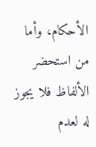الأحكام، وأما من استحضر الألفاظ فلا يجوز له لعدم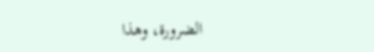الضرورة، وهذا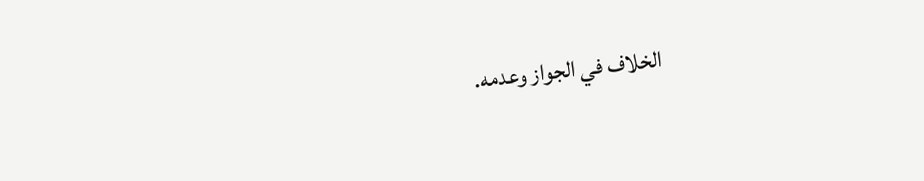الخلاف في الجواز وعدمه.